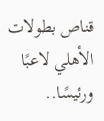قناص بطولات الأهلي لاعبًا ورئيسًا..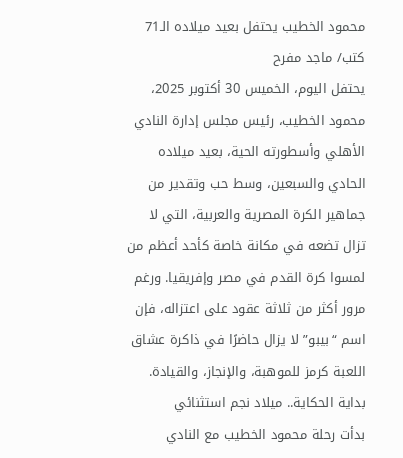محمود الخطيب يحتفل بعيد ميلاده الـ71
كتب/ ماجد مفرح
يحتفل اليوم، الخميس 30 أكتوبر 2025، محمود الخطيب، رئيس مجلس إدارة النادي الأهلي وأسطورته الحية، بعيد ميلاده الحادي والسبعين، وسط حب وتقدير من جماهير الكرة المصرية والعربية، التي لا تزال تضعه في مكانة خاصة كأحد أعظم من لمسوا كرة القدم في مصر وإفريقيا. ورغم مرور أكثر من ثلاثة عقود على اعتزاله، فإن اسم “بيبو” لا يزال حاضرًا في ذاكرة عشاق اللعبة كرمز للموهبة، والإنجاز، والقيادة.
بداية الحكاية.. ميلاد نجم استثنائي
بدأت رحلة محمود الخطيب مع النادي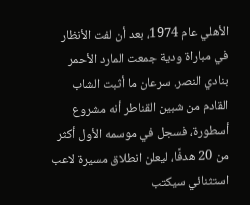الأهلي عام 1974، بعد أن لفت الأنظار في مباراة ودية جمعت المارد الأحمر بنادي النصر. سرعان ما أثبت الشاب القادم من شبين القناطر أنه مشروع أسطورة، فسجل في موسمه الأول أكثر من 20 هدفًا، ليعلن انطلاق مسيرة لاعب استثنائي سيكتب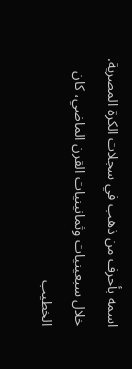اسمه بأحرف من ذهب في سجلات الكرة المصرية.
خلال سبعينيات وثمانينيات القرن الماضي، كان الخطيب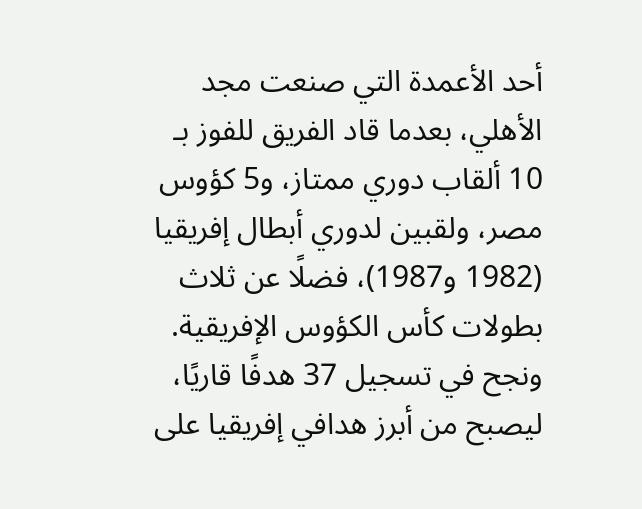أحد الأعمدة التي صنعت مجد الأهلي، بعدما قاد الفريق للفوز بـ 10 ألقاب دوري ممتاز، و5 كؤوس مصر، ولقبين لدوري أبطال إفريقيا (1982 و1987)، فضلًا عن ثلاث بطولات كأس الكؤوس الإفريقية. ونجح في تسجيل 37 هدفًا قاريًا، ليصبح من أبرز هدافي إفريقيا على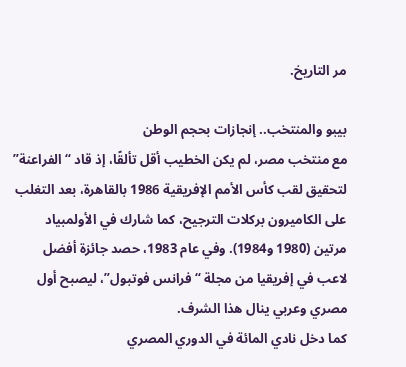مر التاريخ.

بيبو والمنتخب.. إنجازات بحجم الوطن
مع منتخب مصر، لم يكن الخطيب أقل تألقًا، إذ قاد “الفراعنة” لتحقيق لقب كأس الأمم الإفريقية 1986 بالقاهرة، بعد التغلب على الكاميرون بركلات الترجيح، كما شارك في الأولمبياد مرتين (1980 و1984). وفي عام 1983، حصد جائزة أفضل لاعب في إفريقيا من مجلة “فرانس فوتبول”، ليصبح أول مصري وعربي ينال هذا الشرف.
كما دخل نادي المائة في الدوري المصري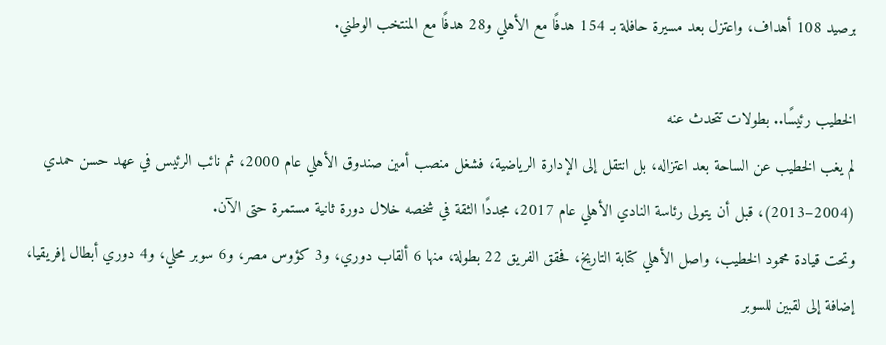برصيد 108 أهداف، واعتزل بعد مسيرة حافلة بـ 154 هدفًا مع الأهلي و28 هدفًا مع المنتخب الوطني.

الخطيب رئيسًا.. بطولات تتحدث عنه
لم يغب الخطيب عن الساحة بعد اعتزاله، بل انتقل إلى الإدارة الرياضية، فشغل منصب أمين صندوق الأهلي عام 2000، ثم نائب الرئيس في عهد حسن حمدي (2004–2013)، قبل أن يتولى رئاسة النادي الأهلي عام 2017، مجددًا الثقة في شخصه خلال دورة ثانية مستمرة حتى الآن.
وتحت قيادة محمود الخطيب، واصل الأهلي كتابة التاريخ، فحقق الفريق 22 بطولة، منها 6 ألقاب دوري، و3 كؤوس مصر، و6 سوبر محلي، و4 دوري أبطال إفريقيا، إضافة إلى لقبين للسوبر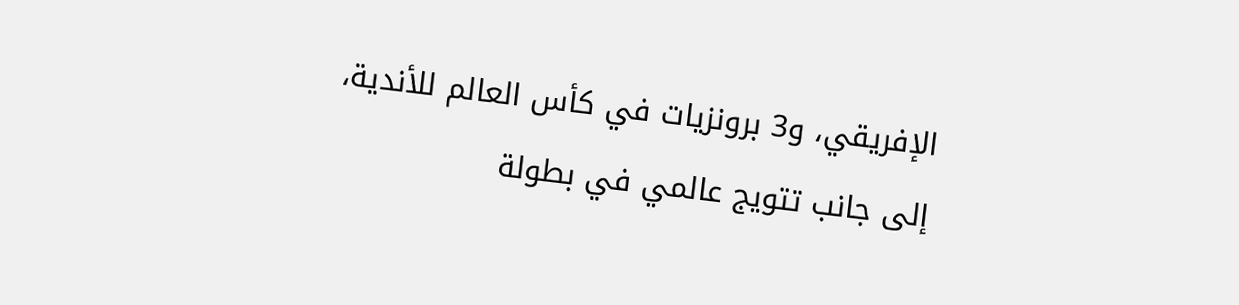الإفريقي، و3 برونزيات في كأس العالم للأندية، إلى جانب تتويج عالمي في بطولة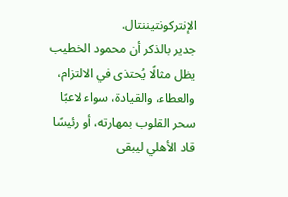الإنتركونتيننتال.
جدير بالذكر أن محمود الخطيب يظل مثالًا يُحتذى في الالتزام، والعطاء، والقيادة، سواء لاعبًا سحر القلوب بمهارته، أو رئيسًا قاد الأهلي ليبقى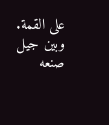على القمة. وبين جيل صنعه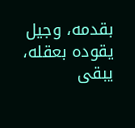بقدمه، وجيل يقوده بعقله، يبقى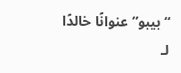“بيبو” عنوانًا خالدًا لـ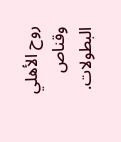روح الأهلي وقناص البطولات.